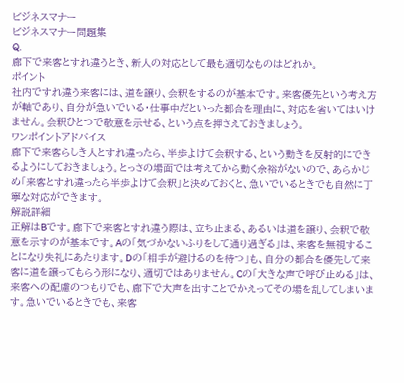ビジネスマナー
ビジネスマナー問題集
Q.
廊下で来客とすれ違うとき、新人の対応として最も適切なものはどれか。
ポイント
社内ですれ違う来客には、道を譲り、会釈をするのが基本です。来客優先という考え方が軸であり、自分が急いでいる・仕事中だといった都合を理由に、対応を省いてはいけません。会釈ひとつで敬意を示せる、という点を押さえておきましょう。
ワンポイントアドバイス
廊下で来客らしき人とすれ違ったら、半歩よけて会釈する、という動きを反射的にできるようにしておきましょう。とっさの場面では考えてから動く余裕がないので、あらかじめ「来客とすれ違ったら半歩よけて会釈」と決めておくと、急いでいるときでも自然に丁寧な対応ができます。
解説詳細
正解はBです。廊下で来客とすれ違う際は、立ち止まる、あるいは道を譲り、会釈で敬意を示すのが基本です。Aの「気づかないふりをして通り過ぎる」は、来客を無視することになり失礼にあたります。Dの「相手が避けるのを待つ」も、自分の都合を優先して来客に道を譲ってもらう形になり、適切ではありません。Cの「大きな声で呼び止める」は、来客への配慮のつもりでも、廊下で大声を出すことでかえってその場を乱してしまいます。急いでいるときでも、来客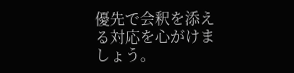優先で会釈を添える対応を心がけましょう。